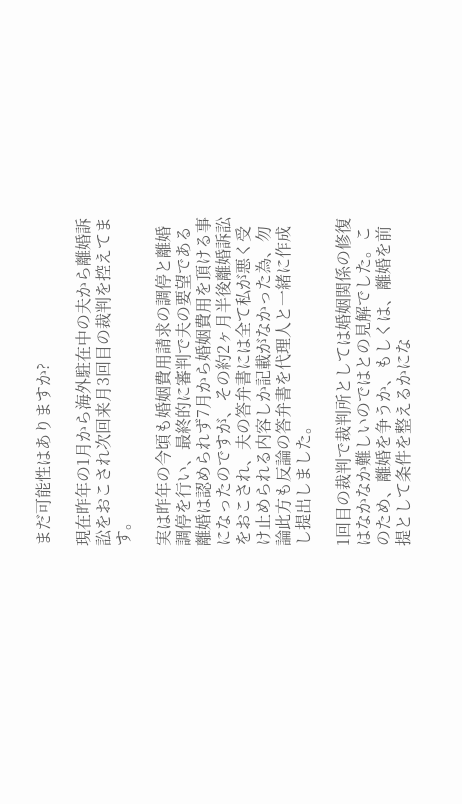まだ可能性はありますか?

現在昨年の1月から海外駐在中の夫から離婚訴訟をおこされ次回来月3回目の裁判を控えてます。

実は昨年の今頃も婚姻費用請求の調停と離婚調停を行い、最終的に審判で夫の要望である離婚は認められず7月から婚姻費用を頂ける事になったのですが、その約2ヶ月半後離婚訴訟をおこされ、夫の答弁書には全て私が悪く受け止められる内容しか記載がなかった為、勿論此方も反論の答弁書を代理人と一緒に作成し提出しました。

1回目の裁判で裁判所としては婚姻関係の修復はなかなか難しいのではとの見解でした。このため、離婚を争うか、もしくは、離婚を前提として条件を整えるかにな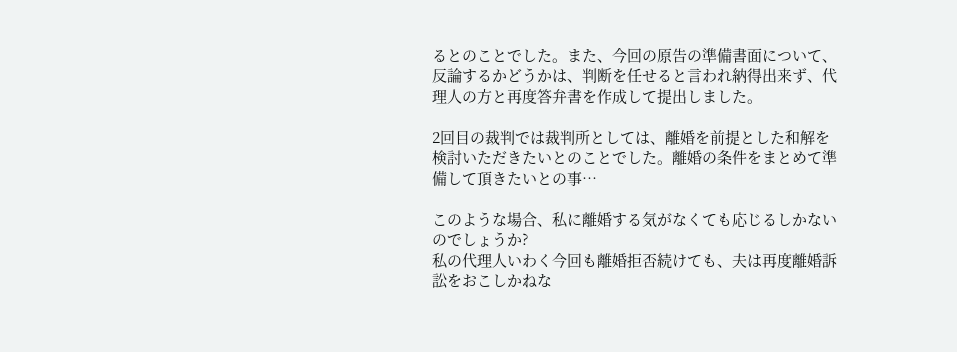るとのことでした。また、今回の原告の準備書面について、反論するかどうかは、判断を任せると言われ納得出来ず、代理人の方と再度答弁書を作成して提出しました。

2回目の裁判では裁判所としては、離婚を前提とした和解を検討いただきたいとのことでした。離婚の条件をまとめて準備して頂きたいとの事…

このような場合、私に離婚する気がなくても応じるしかないのでしょうか?
私の代理人いわく今回も離婚拒否続けても、夫は再度離婚訴訟をおこしかねな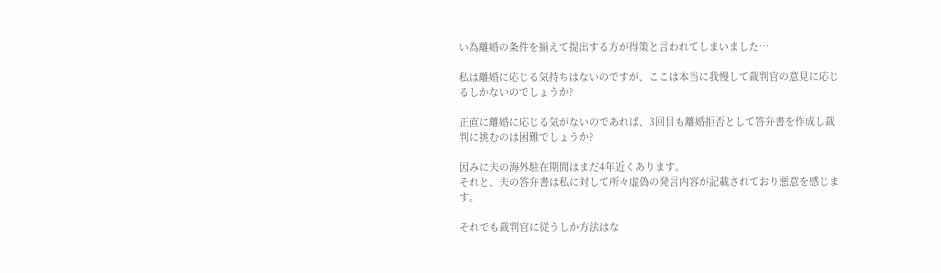い為離婚の条件を揃えて提出する方が得策と言われてしまいました…

私は離婚に応じる気持ちはないのですが、ここは本当に我慢して裁判官の意見に応じるしかないのでしょうか?

正直に離婚に応じる気がないのであれば、3回目も離婚拒否として答弁書を作成し裁判に挑むのは困難でしょうか?

因みに夫の海外駐在期間はまだ4年近くあります。
それと、夫の答弁書は私に対して所々虚偽の発言内容が記載されており悪意を感じます。

それでも裁判官に従うしか方法はな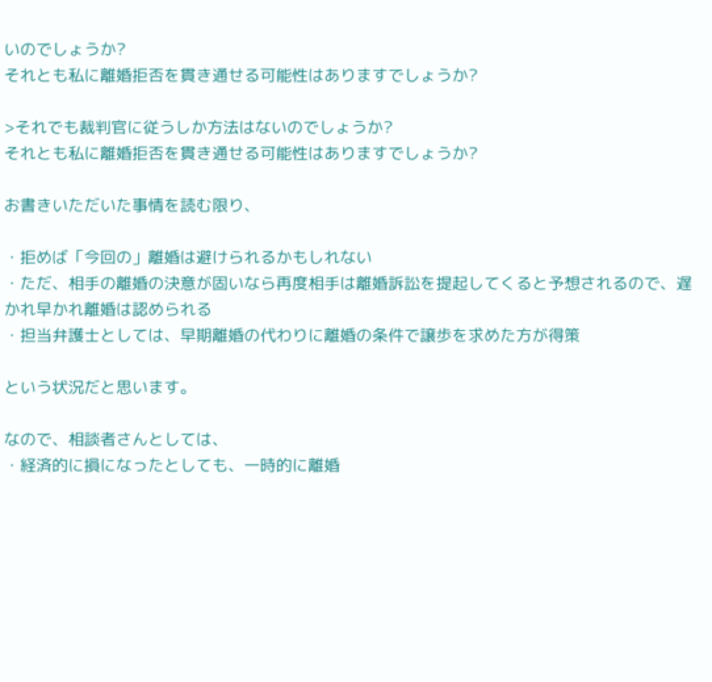いのでしょうか?
それとも私に離婚拒否を貫き通せる可能性はありますでしょうか?

>それでも裁判官に従うしか方法はないのでしょうか?
それとも私に離婚拒否を貫き通せる可能性はありますでしょうか?

お書きいただいた事情を読む限り、

・拒めば「今回の」離婚は避けられるかもしれない
・ただ、相手の離婚の決意が固いなら再度相手は離婚訴訟を提起してくると予想されるので、遅かれ早かれ離婚は認められる
・担当弁護士としては、早期離婚の代わりに離婚の条件で譲歩を求めた方が得策

という状況だと思います。

なので、相談者さんとしては、
・経済的に損になったとしても、一時的に離婚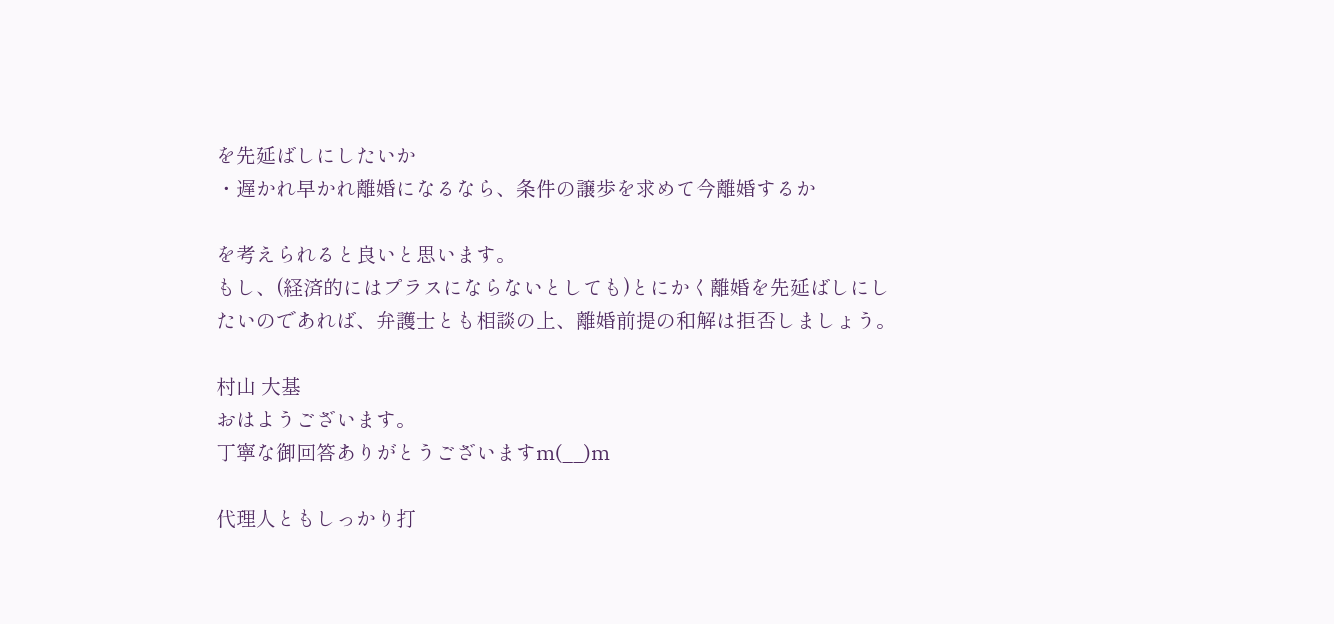を先延ばしにしたいか
・遅かれ早かれ離婚になるなら、条件の譲歩を求めて今離婚するか

を考えられると良いと思います。
もし、(経済的にはプラスにならないとしても)とにかく離婚を先延ばしにしたいのであれば、弁護士とも相談の上、離婚前提の和解は拒否しましょう。

村山 大基
おはようございます。
丁寧な御回答ありがとうございますm(__)m

代理人ともしっかり打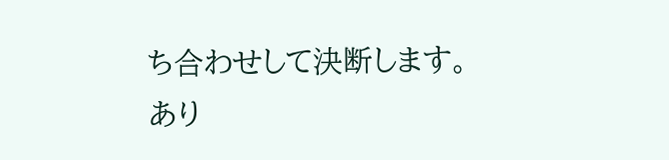ち合わせして決断します。
あり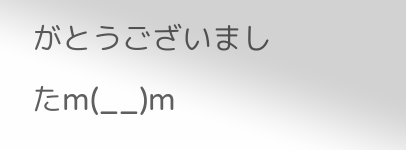がとうございましたm(__)m